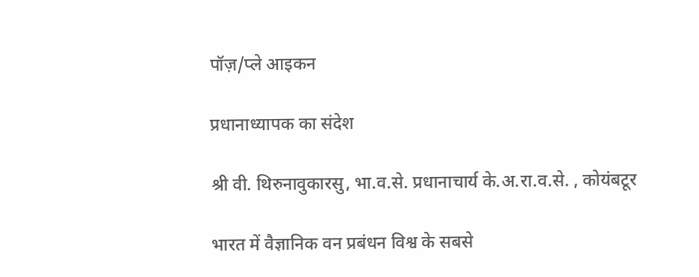पॉज़/प्ले आइकन

प्रधानाध्यापक का संदेश

श्री वी. थिरुनावुकारसु, भा.व.से. प्रधानाचार्य के.अ.रा.व.से. , कोयंबटूर

भारत में वैज्ञानिक वन प्रबंधन विश्व के सबसे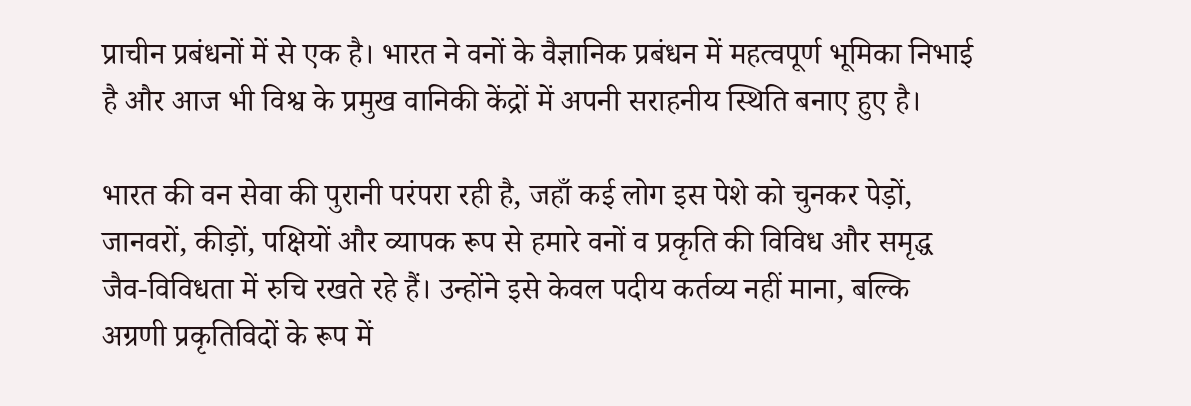प्राचीन प्रबंधनों में से एक है। भारत ने वनों के वैज्ञानिक प्रबंधन में महत्वपूर्ण भूमिका निभाई है और आज भी विश्व के प्रमुख वानिकी केंद्रों में अपनी सराहनीय स्थिति बनाए हुए है।

भारत की वन सेवा की पुरानी परंपरा रही है, जहाँ कई लोग इस पेशे को चुनकर पेड़ों, जानवरों, कीड़ों, पक्षियों और व्यापक रूप से हमारे वनों व प्रकृति की विविध और समृद्ध जैव-विविधता में रुचि रखते रहे हैं। उन्होंने इसे केवल पदीय कर्तव्य नहीं माना, बल्कि अग्रणी प्रकृतिविदों के रूप में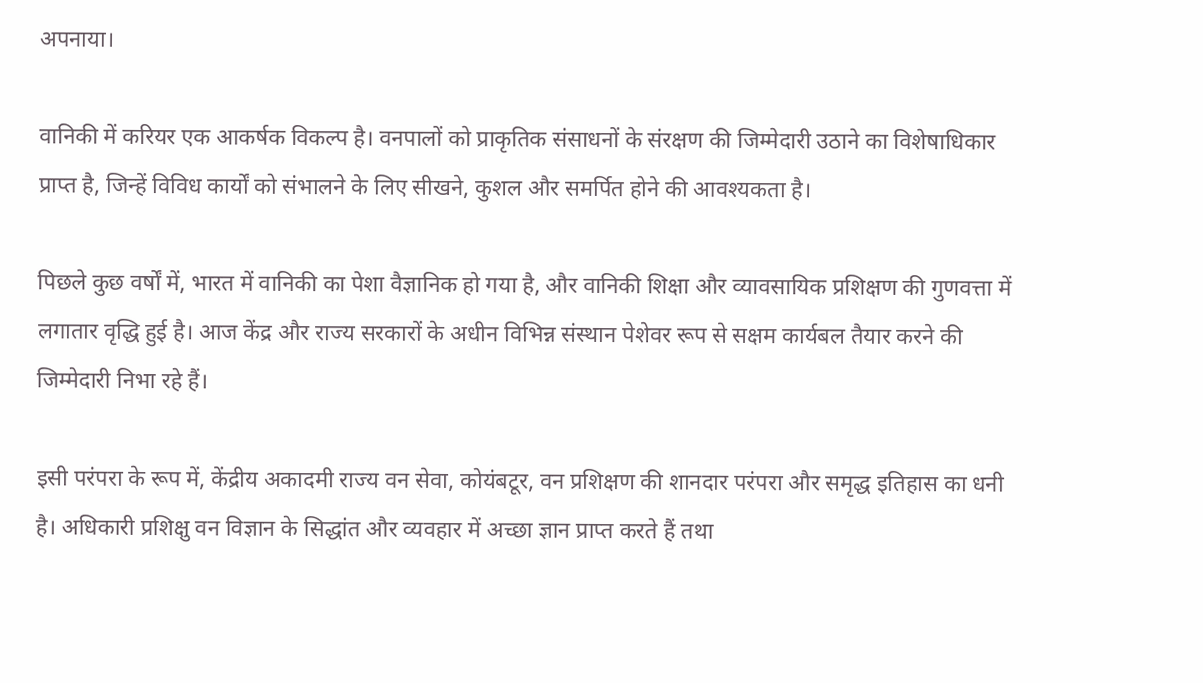अपनाया।

वानिकी में करियर एक आकर्षक विकल्प है। वनपालों को प्राकृतिक संसाधनों के संरक्षण की जिम्मेदारी उठाने का विशेषाधिकार प्राप्त है, जिन्हें विविध कार्यों को संभालने के लिए सीखने, कुशल और समर्पित होने की आवश्यकता है।

पिछले कुछ वर्षों में, भारत में वानिकी का पेशा वैज्ञानिक हो गया है, और वानिकी शिक्षा और व्यावसायिक प्रशिक्षण की गुणवत्ता में लगातार वृद्धि हुई है। आज केंद्र और राज्य सरकारों के अधीन विभिन्न संस्थान पेशेवर रूप से सक्षम कार्यबल तैयार करने की जिम्मेदारी निभा रहे हैं।

इसी परंपरा के रूप में, केंद्रीय अकादमी राज्य वन सेवा, कोयंबटूर, वन प्रशिक्षण की शानदार परंपरा और समृद्ध इतिहास का धनी है। अधिकारी प्रशिक्षु वन विज्ञान के सिद्धांत और व्यवहार में अच्छा ज्ञान प्राप्त करते हैं तथा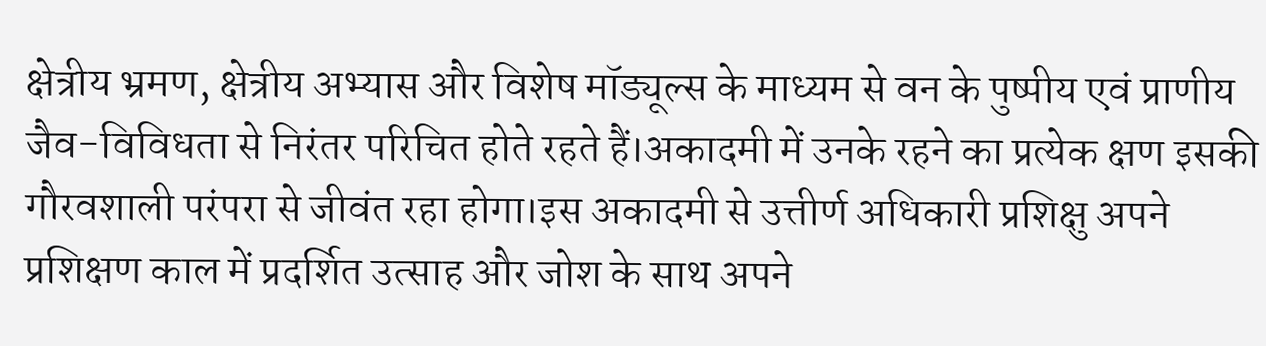क्षेत्रीय भ्रमण, क्षेत्रीय अभ्यास और विशेष मॉड्यूल्स के माध्यम से वन के पुष्पीय एवं प्राणीय जैव-विविधता से निरंतर परिचित होते रहते हैं।अकादमी में उनके रहने का प्रत्येक क्षण इसकी गौरवशाली परंपरा से जीवंत रहा होगा।इस अकादमी से उत्तीर्ण अधिकारी प्रशिक्षु अपने प्रशिक्षण काल में प्रदर्शित उत्साह और जोश के साथ अपने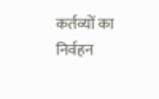कर्तव्यों का निर्वहन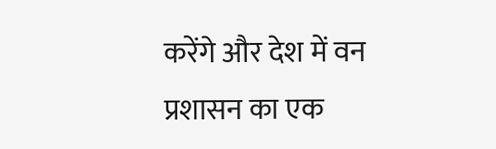करेंगे और देश में वन प्रशासन का एक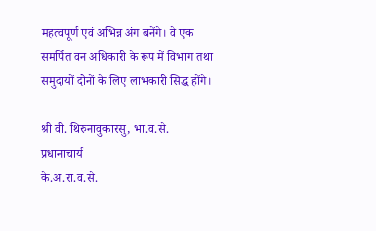महत्वपूर्ण एवं अभिन्न अंग बनेंगे। वे एक समर्पित वन अधिकारी के रूप में विभाग तथा समुदायों दोनों के लिए लाभकारी सिद्ध होंगे।

श्री वी. थिरुनावुकारसु, भा.व.से.
प्रधानाचार्य
के.अ.रा.व.से.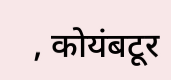, कोयंबटूर